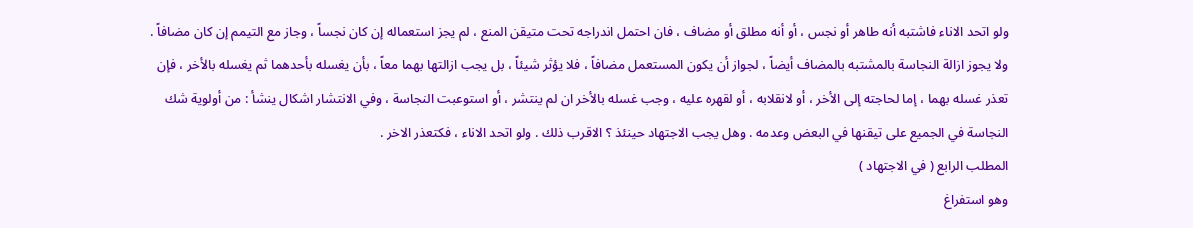ولو اتحد الاناء فاشتبه أنه طاهر أو نجس ، أو أنه مطلق أو مضاف ، فان احتمل اندراجه تحت متيقن المنع ، لم يجز استعماله إن كان نجساً ، وجاز مع التيمم إن كان مضافاً .
ولا يجوز ازالة النجاسة بالمشتبه بالمضاف أيضاً ، لجواز أن يكون المستعمل مضافاً ، فلا يؤثر شيئاً ، بل يجب ازالتها بهما معاً ، بأن يغسله بأحدهما ثم يغسله بالأخر ، فإن تعذر غسله بهما ، إما لحاجته إلى الأخر ، أو لانقلابه ، أو لقهره عليه ، وجب غسله بالأخر ان لم ينتشر ، أو استوعبت النجاسة ، وفي الانتشار اشكال ينشأ : من أولوية شك النجاسة في الجميع على تيقنها في البعض وعدمه . وهل يجب الاجتهاد حينئذ ؟ الاقرب ذلك . ولو اتحد الاناء ، فكتعذر الاخر .
المطلب الرابع ( في الاجتهاد )
وهو استفراغ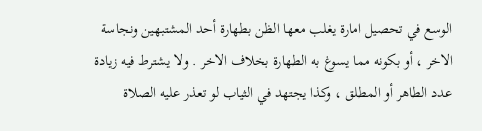الوسع في تحصيل امارة يغلب معها الظن بطهارة أحد المشتبهين ونجاسة الاخر ، أو بكونه مما يسوغ به الطهارة بخلاف الاخر . ولا يشترط فيه زيادة عدد الطاهر أو المطلق ، وكذا يجتهد في الثياب لو تعذر عليه الصلاة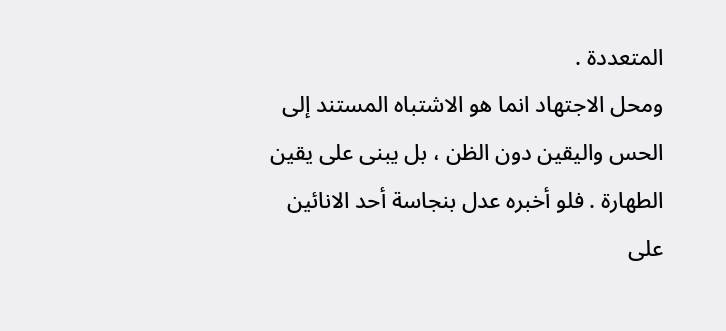المتعددة .
ومحل الاجتهاد انما هو الاشتباه المستند إلى الحس واليقين دون الظن ، بل يبنى على يقين الطهارة . فلو أخبره عدل بنجاسة أحد الانائين على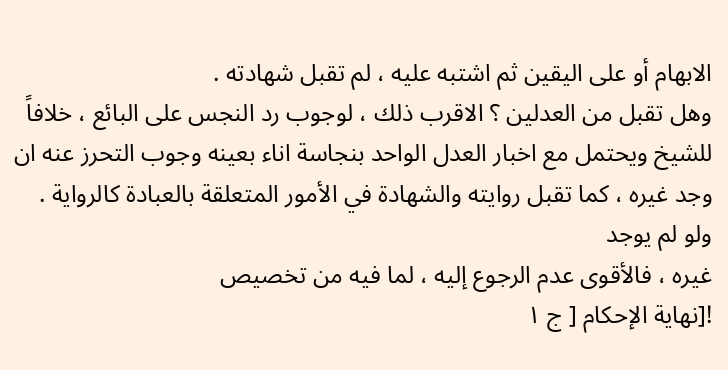الابهام أو على اليقين ثم اشتبه عليه ، لم تقبل شهادته .
وهل تقبل من العدلين ؟ الاقرب ذلك ، لوجوب رد النجس على البائع ، خلافاً للشيخ ويحتمل مع اخبار العدل الواحد بنجاسة اناء بعينه وجوب التحرز عنه ان وجد غيره ، كما تقبل روايته والشهادة في الأمور المتعلقة بالعبادة كالرواية .
ولو لم يوجد
غيره ، فالأقوى عدم الرجوع إليه ، لما فيه من تخصيص
![نهاية الإحكام [ ج ١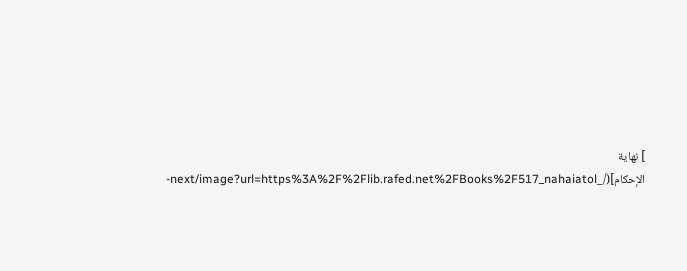] نهاية الإحكام](/_next/image?url=https%3A%2F%2Flib.rafed.net%2FBooks%2F517_nahaiatol-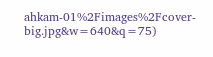ahkam-01%2Fimages%2Fcover-big.jpg&w=640&q=75)